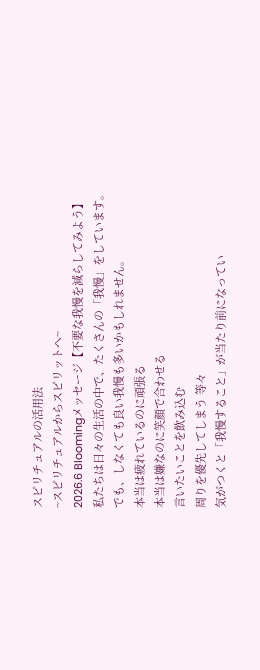スピリチュアルの活用法
~スピリチュアルからスピリットへ~
2026.6 Bloomingメッセージ【不要な我慢を減らしてみよう】
私たちは日々の生活の中で、たくさんの「我慢」をしています。
でも、しなくても良い我慢も多いかもしれません。
本当は疲れているのに頑張る
本当は嫌なのに笑顔で合わせる
言いたいことを飲み込む
周りを優先してしまう 等々
気がつくと「我慢すること」が当たり前になってい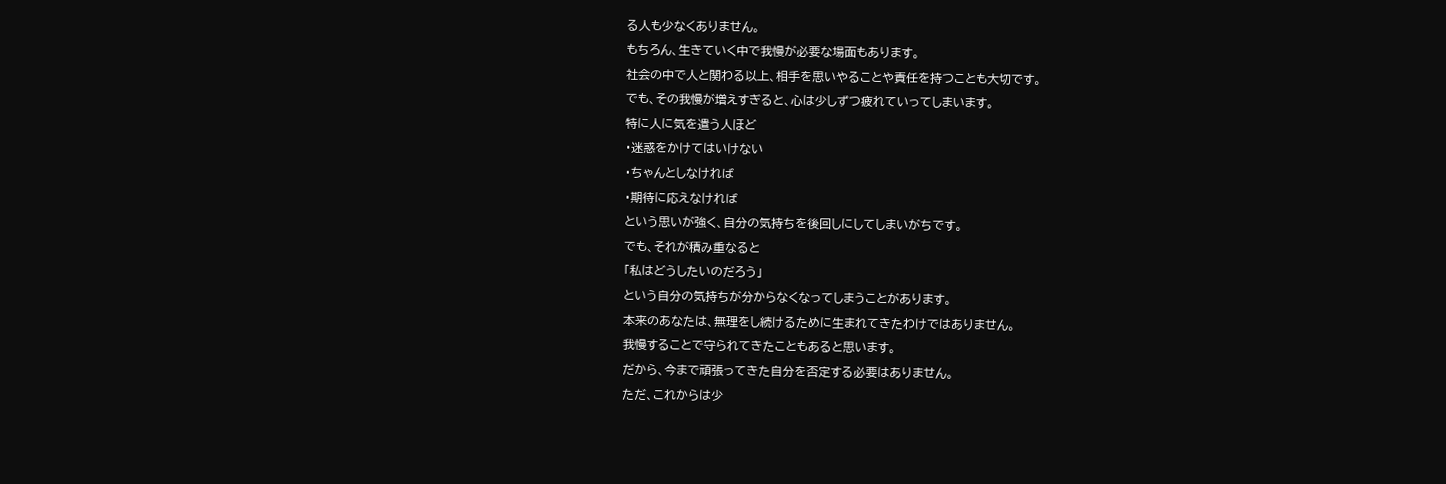る人も少なくありません。
もちろん、生きていく中で我慢が必要な場面もあります。
社会の中で人と関わる以上、相手を思いやることや責任を持つことも大切です。
でも、その我慢が増えすぎると、心は少しずつ疲れていってしまいます。
特に人に気を遣う人ほど
・迷惑をかけてはいけない
・ちゃんとしなければ
・期待に応えなければ
という思いが強く、自分の気持ちを後回しにしてしまいがちです。
でも、それが積み重なると
「私はどうしたいのだろう」
という自分の気持ちが分からなくなってしまうことがあります。
本来のあなたは、無理をし続けるために生まれてきたわけではありません。
我慢することで守られてきたこともあると思います。
だから、今まで頑張ってきた自分を否定する必要はありません。
ただ、これからは少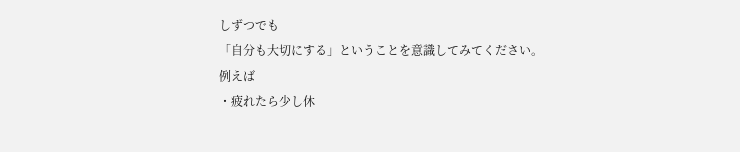しずつでも
「自分も大切にする」ということを意識してみてください。
例えば
・疲れたら少し休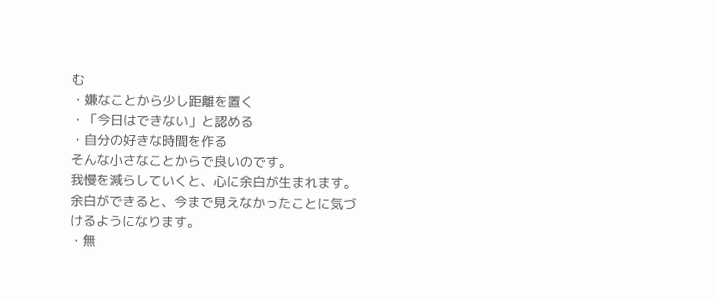む
・嫌なことから少し距離を置く
・「今日はできない」と認める
・自分の好きな時間を作る
そんな小さなことからで良いのです。
我慢を減らしていくと、心に余白が生まれます。
余白ができると、今まで見えなかったことに気づけるようになります。
・無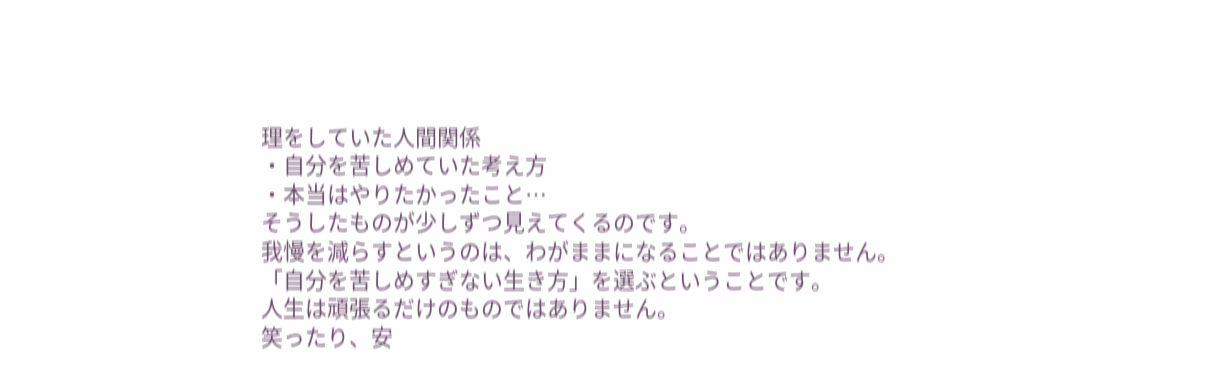理をしていた人間関係
・自分を苦しめていた考え方
・本当はやりたかったこと…
そうしたものが少しずつ見えてくるのです。
我慢を減らすというのは、わがままになることではありません。
「自分を苦しめすぎない生き方」を選ぶということです。
人生は頑張るだけのものではありません。
笑ったり、安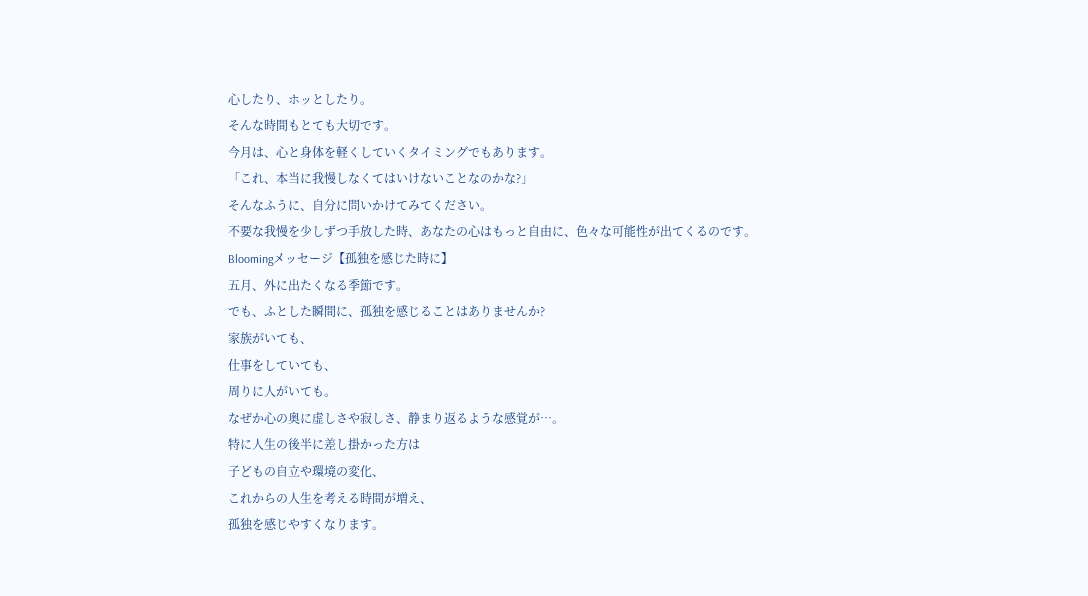心したり、ホッとしたり。
そんな時間もとても大切です。
今月は、心と身体を軽くしていくタイミングでもあります。
「これ、本当に我慢しなくてはいけないことなのかな?」
そんなふうに、自分に問いかけてみてください。
不要な我慢を少しずつ手放した時、あなたの心はもっと自由に、色々な可能性が出てくるのです。
Bloomingメッセージ【孤独を感じた時に】
五月、外に出たくなる季節です。
でも、ふとした瞬間に、孤独を感じることはありませんか?
家族がいても、
仕事をしていても、
周りに人がいても。
なぜか心の奥に虚しさや寂しさ、静まり返るような感覚が…。
特に人生の後半に差し掛かった方は
子どもの自立や環境の変化、
これからの人生を考える時間が増え、
孤独を感じやすくなります。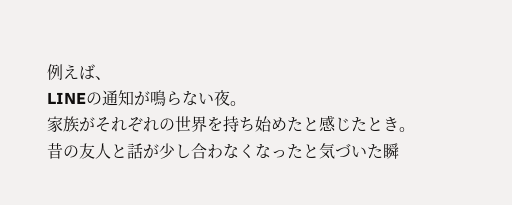例えば、
LINEの通知が鳴らない夜。
家族がそれぞれの世界を持ち始めたと感じたとき。
昔の友人と話が少し合わなくなったと気づいた瞬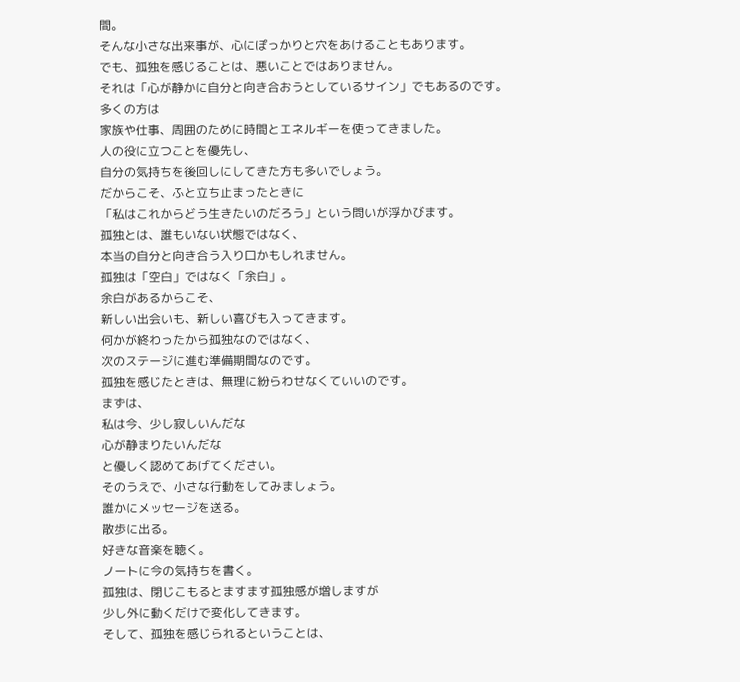間。
そんな小さな出来事が、心にぽっかりと穴をあけることもあります。
でも、孤独を感じることは、悪いことではありません。
それは「心が静かに自分と向き合おうとしているサイン」でもあるのです。
多くの方は
家族や仕事、周囲のために時間とエネルギーを使ってきました。
人の役に立つことを優先し、
自分の気持ちを後回しにしてきた方も多いでしょう。
だからこそ、ふと立ち止まったときに
「私はこれからどう生きたいのだろう」という問いが浮かびます。
孤独とは、誰もいない状態ではなく、
本当の自分と向き合う入り口かもしれません。
孤独は「空白」ではなく「余白」。
余白があるからこそ、
新しい出会いも、新しい喜びも入ってきます。
何かが終わったから孤独なのではなく、
次のステージに進む準備期間なのです。
孤独を感じたときは、無理に紛らわせなくていいのです。
まずは、
私は今、少し寂しいんだな
心が静まりたいんだな
と優しく認めてあげてください。
そのうえで、小さな行動をしてみましょう。
誰かにメッセージを送る。
散歩に出る。
好きな音楽を聴く。
ノートに今の気持ちを書く。
孤独は、閉じこもるとますます孤独感が増しますが
少し外に動くだけで変化してきます。
そして、孤独を感じられるということは、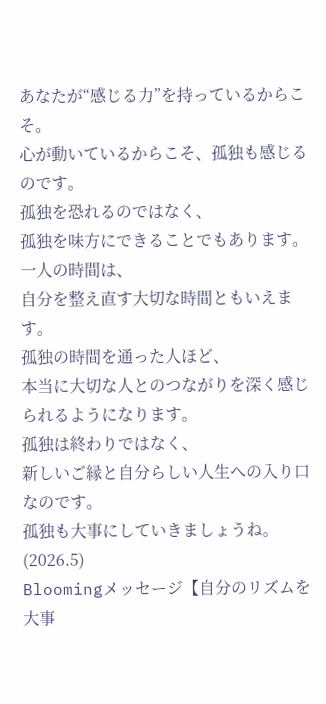あなたが“感じる力”を持っているからこそ。
心が動いているからこそ、孤独も感じるのです。
孤独を恐れるのではなく、
孤独を味方にできることでもあります。
一人の時間は、
自分を整え直す大切な時間ともいえます。
孤独の時間を通った人ほど、
本当に大切な人とのつながりを深く感じられるようになります。
孤独は終わりではなく、
新しいご縁と自分らしい人生への入り口なのです。
孤独も大事にしていきましょうね。(2026.5)
Bloomingメッセージ【自分のリズムを大事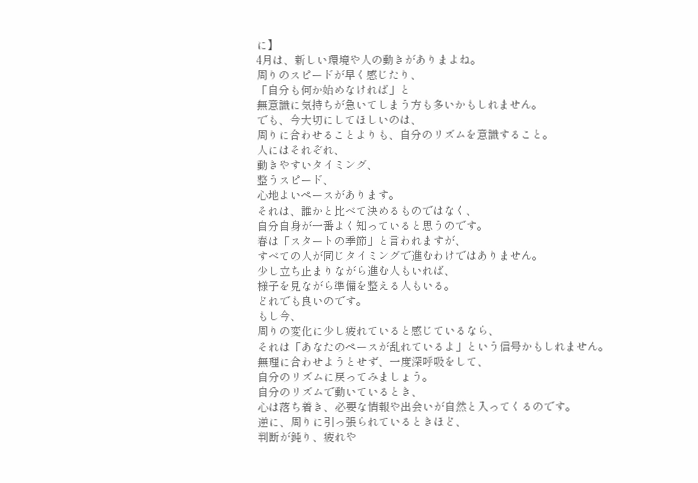に】
4月は、新しい環境や人の動きがありまよね。
周りのスピードが早く感じたり、
「自分も何か始めなければ」と
無意識に気持ちが急いてしまう方も多いかもしれません。
でも、今大切にしてほしいのは、
周りに合わせることよりも、自分のリズムを意識すること。
人にはそれぞれ、
動きやすいタイミング、
整うスピード、
心地よいペースがあります。
それは、誰かと比べて決めるものではなく、
自分自身が一番よく知っていると思うのです。
春は「スタートの季節」と言われますが、
すべての人が同じタイミングで進むわけではありません。
少し立ち止まりながら進む人もいれば、
様子を見ながら準備を整える人もいる。
どれでも良いのです。
もし今、
周りの変化に少し疲れていると感じているなら、
それは「あなたのペースが乱れているよ」という信号かもしれません。
無理に合わせようとせず、一度深呼吸をして、
自分のリズムに戻ってみましょう。
自分のリズムで動いているとき、
心は落ち着き、必要な情報や出会いが自然と入ってくるのです。
逆に、周りに引っ張られているときほど、
判断が鈍り、疲れや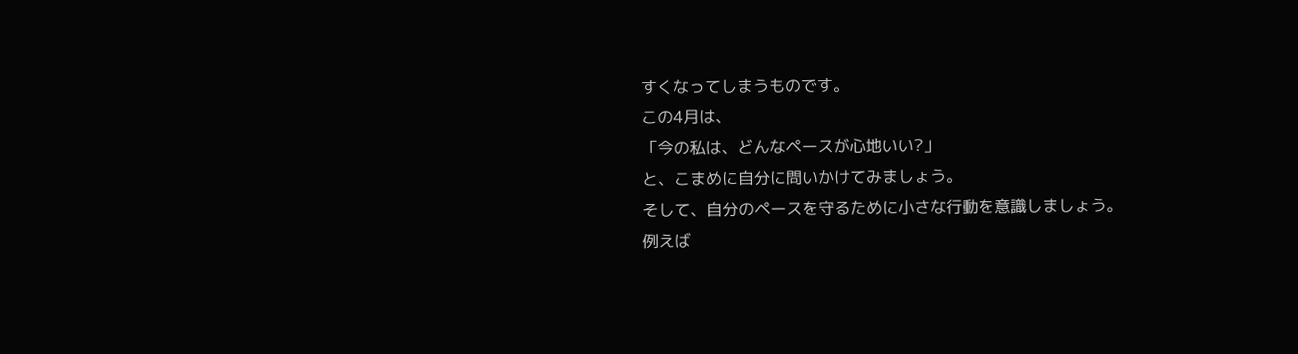すくなってしまうものです。
この4月は、
「今の私は、どんなペースが心地いい?」
と、こまめに自分に問いかけてみましょう。
そして、自分のペースを守るために小さな行動を意識しましょう。
例えば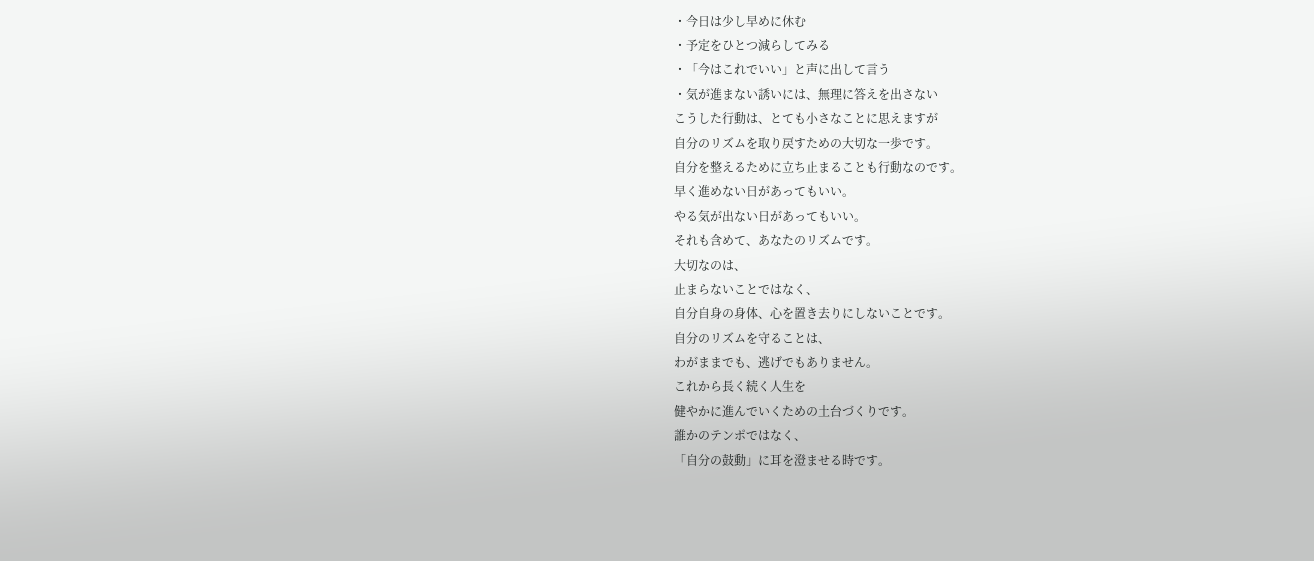・今日は少し早めに休む
・予定をひとつ減らしてみる
・「今はこれでいい」と声に出して言う
・気が進まない誘いには、無理に答えを出さない
こうした行動は、とても小さなことに思えますが
自分のリズムを取り戻すための大切な一歩です。
自分を整えるために立ち止まることも行動なのです。
早く進めない日があってもいい。
やる気が出ない日があってもいい。
それも含めて、あなたのリズムです。
大切なのは、
止まらないことではなく、
自分自身の身体、心を置き去りにしないことです。
自分のリズムを守ることは、
わがままでも、逃げでもありません。
これから長く続く人生を
健やかに進んでいくための土台づくりです。
誰かのテンポではなく、
「自分の鼓動」に耳を澄ませる時です。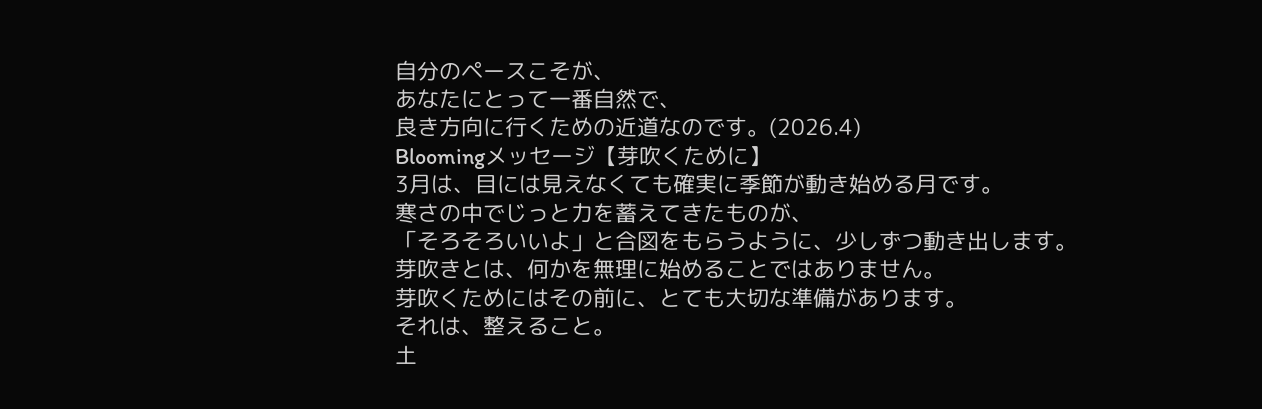自分のペースこそが、
あなたにとって一番自然で、
良き方向に行くための近道なのです。(2026.4)
Bloomingメッセージ【芽吹くために】
3月は、目には見えなくても確実に季節が動き始める月です。
寒さの中でじっと力を蓄えてきたものが、
「そろそろいいよ」と合図をもらうように、少しずつ動き出します。
芽吹きとは、何かを無理に始めることではありません。
芽吹くためにはその前に、とても大切な準備があります。
それは、整えること。
土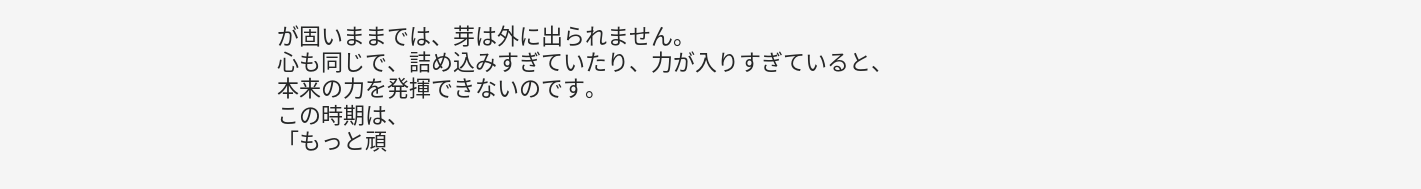が固いままでは、芽は外に出られません。
心も同じで、詰め込みすぎていたり、力が入りすぎていると、
本来の力を発揮できないのです。
この時期は、
「もっと頑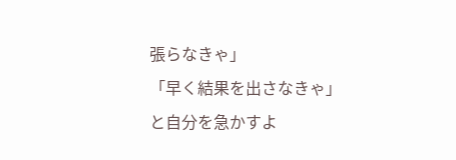張らなきゃ」
「早く結果を出さなきゃ」
と自分を急かすよ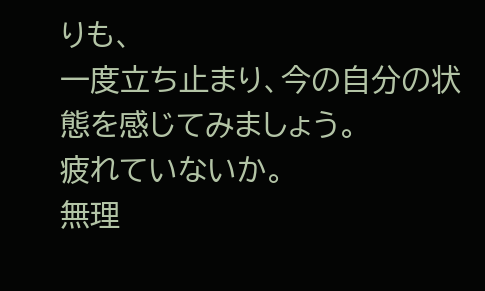りも、
一度立ち止まり、今の自分の状態を感じてみましょう。
疲れていないか。
無理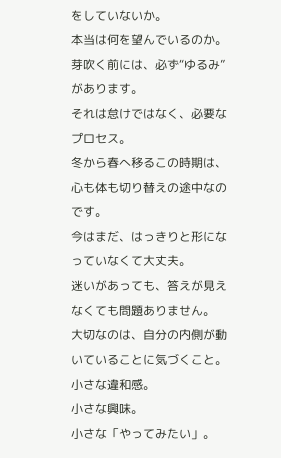をしていないか。
本当は何を望んでいるのか。
芽吹く前には、必ず“ゆるみ”があります。
それは怠けではなく、必要なプロセス。
冬から春へ移るこの時期は、
心も体も切り替えの途中なのです。
今はまだ、はっきりと形になっていなくて大丈夫。
迷いがあっても、答えが見えなくても問題ありません。
大切なのは、自分の内側が動いていることに気づくこと。
小さな違和感。
小さな興味。
小さな「やってみたい」。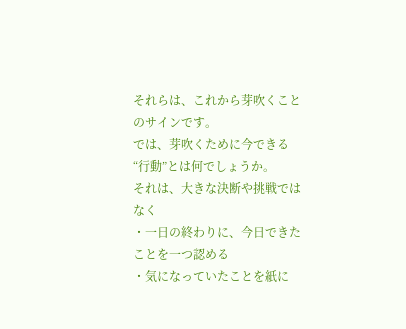それらは、これから芽吹くことのサインです。
では、芽吹くために今できる“行動”とは何でしょうか。
それは、大きな決断や挑戦ではなく
・一日の終わりに、今日できたことを一つ認める
・気になっていたことを紙に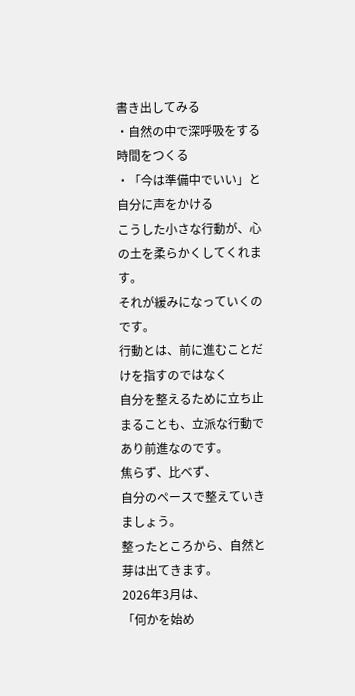書き出してみる
・自然の中で深呼吸をする時間をつくる
・「今は準備中でいい」と自分に声をかける
こうした小さな行動が、心の土を柔らかくしてくれます。
それが緩みになっていくのです。
行動とは、前に進むことだけを指すのではなく
自分を整えるために立ち止まることも、立派な行動であり前進なのです。
焦らず、比べず、
自分のペースで整えていきましょう。
整ったところから、自然と芽は出てきます。
2026年3月は、
「何かを始め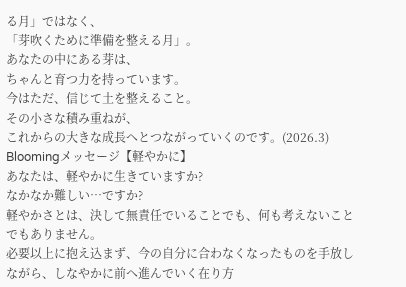る月」ではなく、
「芽吹くために準備を整える月」。
あなたの中にある芽は、
ちゃんと育つ力を持っています。
今はただ、信じて土を整えること。
その小さな積み重ねが、
これからの大きな成長へとつながっていくのです。(2026.3)
Bloomingメッセージ【軽やかに】
あなたは、軽やかに生きていますか?
なかなか難しい…ですか?
軽やかさとは、決して無責任でいることでも、何も考えないことでもありません。
必要以上に抱え込まず、今の自分に合わなくなったものを手放しながら、しなやかに前へ進んでいく在り方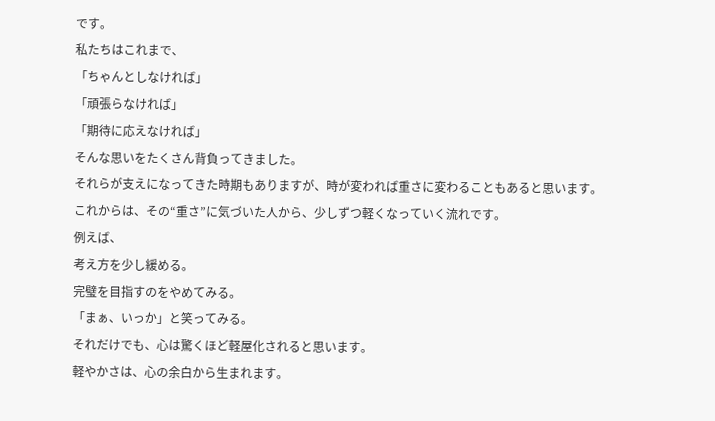です。
私たちはこれまで、
「ちゃんとしなければ」
「頑張らなければ」
「期待に応えなければ」
そんな思いをたくさん背負ってきました。
それらが支えになってきた時期もありますが、時が変われば重さに変わることもあると思います。
これからは、その“重さ”に気づいた人から、少しずつ軽くなっていく流れです。
例えば、
考え方を少し緩める。
完璧を目指すのをやめてみる。
「まぁ、いっか」と笑ってみる。
それだけでも、心は驚くほど軽屋化されると思います。
軽やかさは、心の余白から生まれます。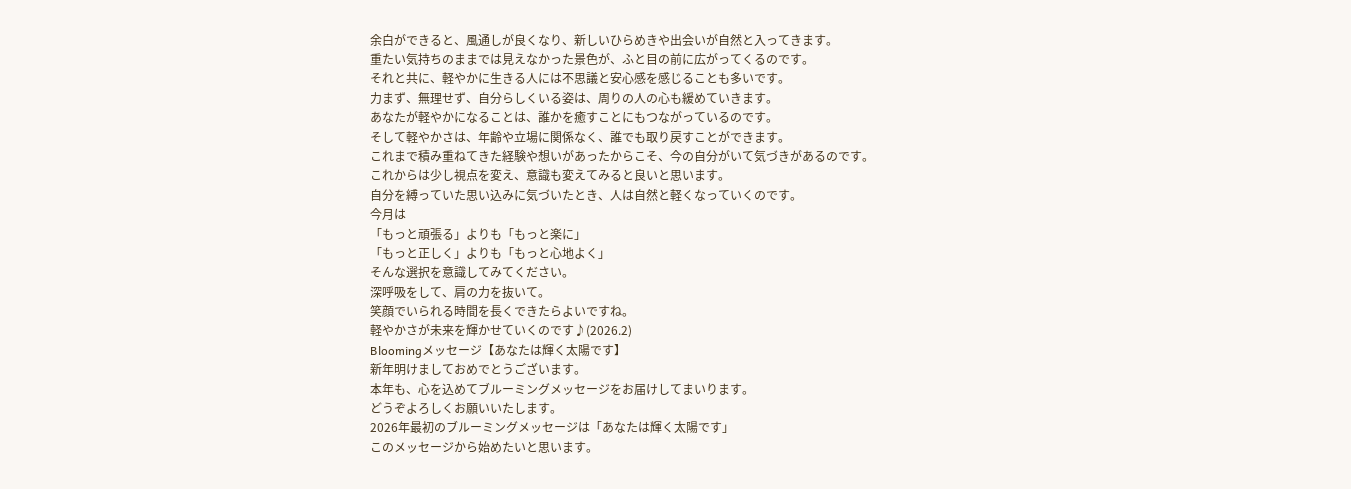余白ができると、風通しが良くなり、新しいひらめきや出会いが自然と入ってきます。
重たい気持ちのままでは見えなかった景色が、ふと目の前に広がってくるのです。
それと共に、軽やかに生きる人には不思議と安心感を感じることも多いです。
力まず、無理せず、自分らしくいる姿は、周りの人の心も緩めていきます。
あなたが軽やかになることは、誰かを癒すことにもつながっているのです。
そして軽やかさは、年齢や立場に関係なく、誰でも取り戻すことができます。
これまで積み重ねてきた経験や想いがあったからこそ、今の自分がいて気づきがあるのです。
これからは少し視点を変え、意識も変えてみると良いと思います。
自分を縛っていた思い込みに気づいたとき、人は自然と軽くなっていくのです。
今月は
「もっと頑張る」よりも「もっと楽に」
「もっと正しく」よりも「もっと心地よく」
そんな選択を意識してみてください。
深呼吸をして、肩の力を抜いて。
笑顔でいられる時間を長くできたらよいですね。
軽やかさが未来を輝かせていくのです♪(2026.2)
Bloomingメッセージ【あなたは輝く太陽です】
新年明けましておめでとうございます。
本年も、心を込めてブルーミングメッセージをお届けしてまいります。
どうぞよろしくお願いいたします。
2026年最初のブルーミングメッセージは「あなたは輝く太陽です」
このメッセージから始めたいと思います。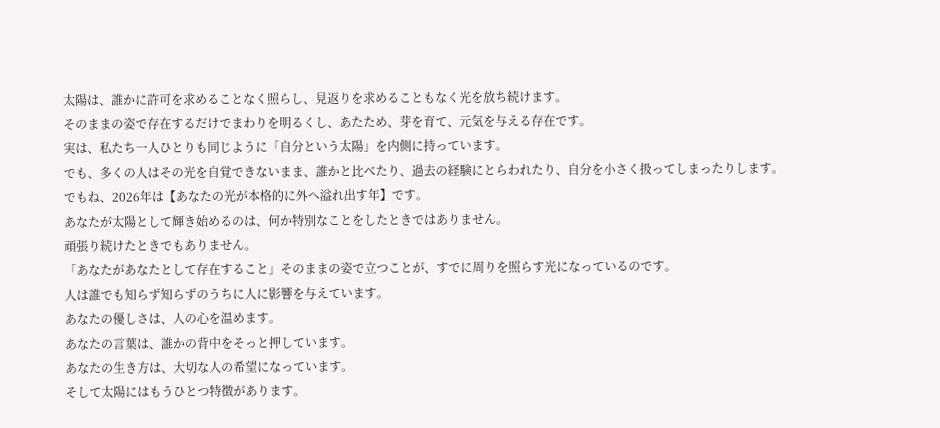太陽は、誰かに許可を求めることなく照らし、見返りを求めることもなく光を放ち続けます。
そのままの姿で存在するだけでまわりを明るくし、あたため、芽を育て、元気を与える存在です。
実は、私たち一人ひとりも同じように「自分という太陽」を内側に持っています。
でも、多くの人はその光を自覚できないまま、誰かと比べたり、過去の経験にとらわれたり、自分を小さく扱ってしまったりします。
でもね、2026年は【あなたの光が本格的に外へ溢れ出す年】です。
あなたが太陽として輝き始めるのは、何か特別なことをしたときではありません。
頑張り続けたときでもありません。
「あなたがあなたとして存在すること」そのままの姿で立つことが、すでに周りを照らす光になっているのです。
人は誰でも知らず知らずのうちに人に影響を与えています。
あなたの優しさは、人の心を温めます。
あなたの言葉は、誰かの背中をそっと押しています。
あなたの生き方は、大切な人の希望になっています。
そして太陽にはもうひとつ特徴があります。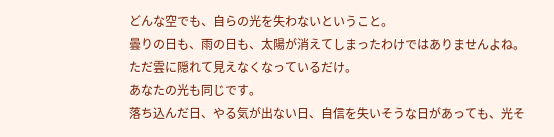どんな空でも、自らの光を失わないということ。
曇りの日も、雨の日も、太陽が消えてしまったわけではありませんよね。
ただ雲に隠れて見えなくなっているだけ。
あなたの光も同じです。
落ち込んだ日、やる気が出ない日、自信を失いそうな日があっても、光そ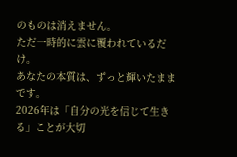のものは消えません。
ただ一時的に雲に覆われているだけ。
あなたの本質は、ずっと輝いたままです。
2026年は「自分の光を信じて生きる」ことが大切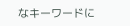なキーワードに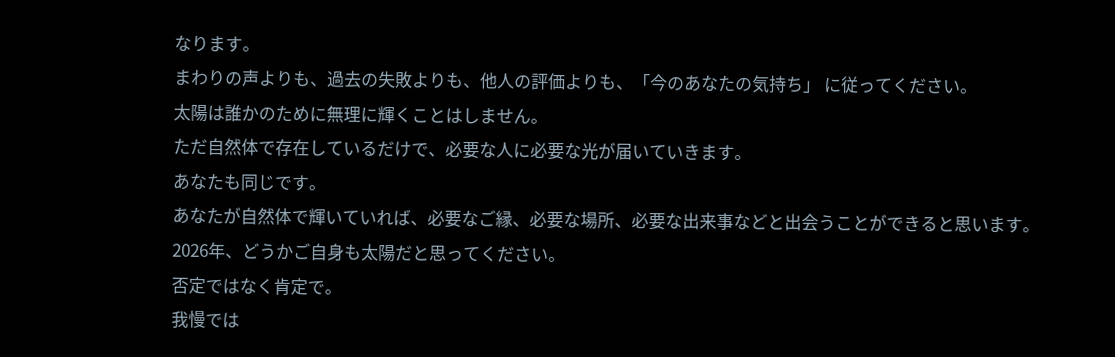なります。
まわりの声よりも、過去の失敗よりも、他人の評価よりも、「今のあなたの気持ち」 に従ってください。
太陽は誰かのために無理に輝くことはしません。
ただ自然体で存在しているだけで、必要な人に必要な光が届いていきます。
あなたも同じです。
あなたが自然体で輝いていれば、必要なご縁、必要な場所、必要な出来事などと出会うことができると思います。
2026年、どうかご自身も太陽だと思ってください。
否定ではなく肯定で。
我慢では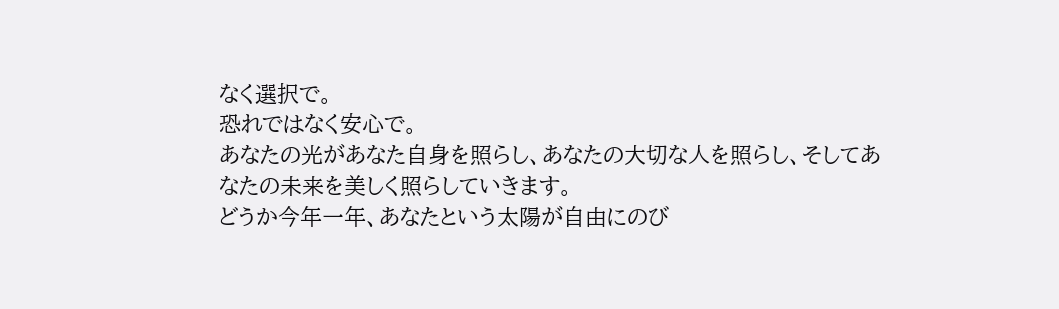なく選択で。
恐れではなく安心で。
あなたの光があなた自身を照らし、あなたの大切な人を照らし、そしてあなたの未来を美しく照らしていきます。
どうか今年一年、あなたという太陽が自由にのび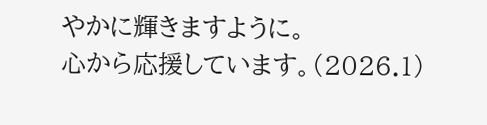やかに輝きますように。
心から応援しています。(2026.1)